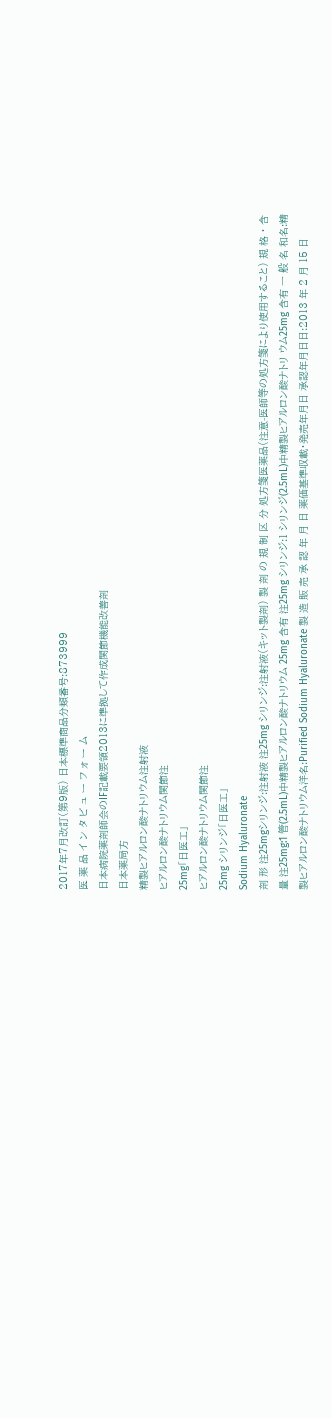2017年7月改訂(第9版) 日本標準商品分類番号:873999
医 薬 品 イ ン タ ビ ュ ー フ ォ ー ム
日本病院薬剤師会のIF記載要領2013に準拠して作成関節機能改善剤
日本薬局方
精製ヒアルロン酸ナトリウム注射液
ヒアルロン酸ナトリウム関節注
25mg「日医工」
ヒアルロン酸ナトリウム関節注
25mg シリンジ「日医工」
Sodium Hyaluronate
剤 形 注25mgシリンジ:注射液 注25mg シリンジ:注射液(キット製剤) 製 剤 の 規 制 区 分 処方箋医薬品(注意-医師等の処方箋により使用すること) 規 格 ・ 含 量 注25mg:1 管(2.5mL)中精製ヒアルロン酸ナトリウム 25mg 含有 注25mg シリンジ:1 シリンジ(2.5mL)中精製ヒアルロン酸ナトリ ウム25mg 含有 一 般 名 和名:精製ヒアルロン酸ナトリウム洋名:Purified Sodium Hyaluronate 製 造 販 売 承 認 年 月 日 薬価基準収載・発売年月日 承認年月日日:2013 年 2 月 15 日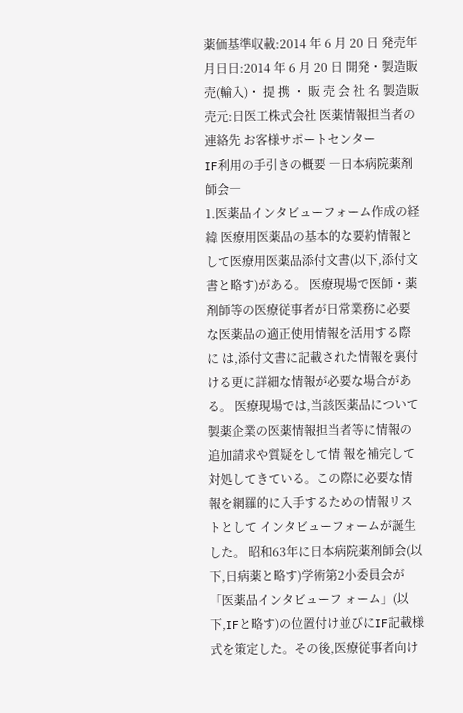薬価基準収載:2014 年 6 月 20 日 発売年月日日:2014 年 6 月 20 日 開発・製造販売(輸入)・ 提 携 ・ 販 売 会 社 名 製造販売元:日医工株式会社 医薬情報担当者の連絡先 お客様サポートセンター
IF利用の手引きの概要 ―日本病院薬剤師会―
1.医薬品インタビューフォーム作成の経緯 医療用医薬品の基本的な要約情報として医療用医薬品添付文書(以下,添付文書と略す)がある。 医療現場で医師・薬剤師等の医療従事者が日常業務に必要な医薬品の適正使用情報を活用する際に は,添付文書に記載された情報を裏付ける更に詳細な情報が必要な場合がある。 医療現場では,当該医薬品について製薬企業の医薬情報担当者等に情報の追加請求や質疑をして情 報を補完して対処してきている。この際に必要な情報を網羅的に入手するための情報リストとして インタビューフォームが誕生した。 昭和63年に日本病院薬剤師会(以下,日病薬と略す)学術第2小委員会が「医薬品インタビューフ ォーム」(以下,IFと略す)の位置付け並びにIF記載様式を策定した。その後,医療従事者向け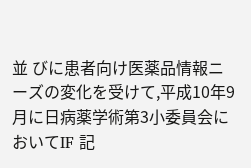並 びに患者向け医薬品情報ニーズの変化を受けて,平成10年9月に日病薬学術第3小委員会においてIF 記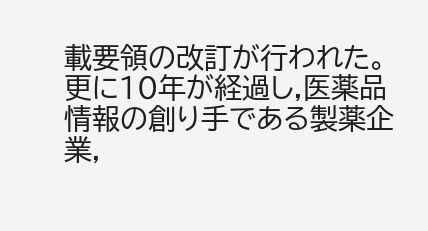載要領の改訂が行われた。 更に10年が経過し,医薬品情報の創り手である製薬企業,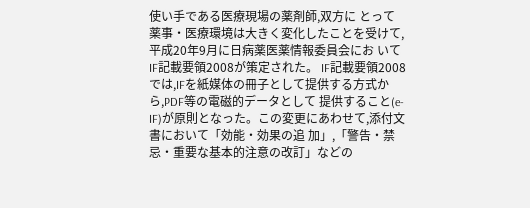使い手である医療現場の薬剤師,双方に とって薬事・医療環境は大きく変化したことを受けて,平成20年9月に日病薬医薬情報委員会にお いてIF記載要領2008が策定された。 IF記載要領2008では,IFを紙媒体の冊子として提供する方式から,PDF等の電磁的データとして 提供すること(e-IF)が原則となった。この変更にあわせて,添付文書において「効能・効果の追 加」,「警告・禁忌・重要な基本的注意の改訂」などの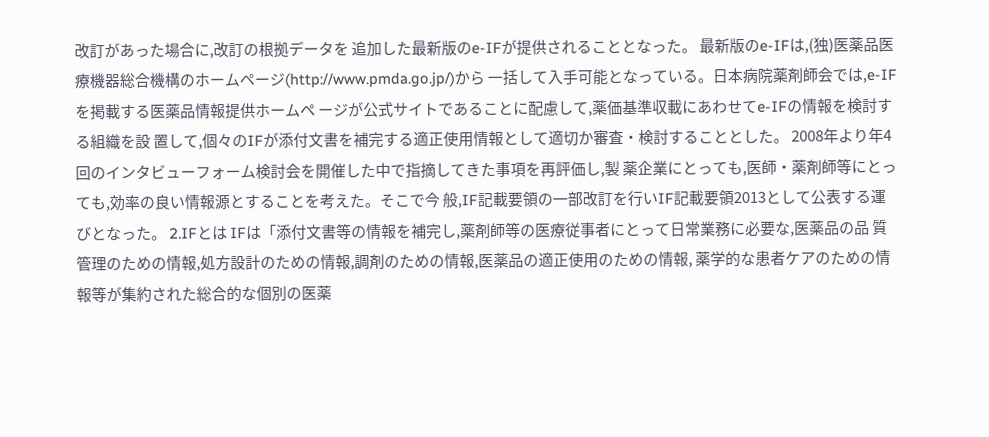改訂があった場合に,改訂の根拠データを 追加した最新版のe-IFが提供されることとなった。 最新版のe-IFは,(独)医薬品医療機器総合機構のホームページ(http://www.pmda.go.jp/)から 一括して入手可能となっている。日本病院薬剤師会では,e-IFを掲載する医薬品情報提供ホームペ ージが公式サイトであることに配慮して,薬価基準収載にあわせてe-IFの情報を検討する組織を設 置して,個々のIFが添付文書を補完する適正使用情報として適切か審査・検討することとした。 2008年より年4回のインタビューフォーム検討会を開催した中で指摘してきた事項を再評価し,製 薬企業にとっても,医師・薬剤師等にとっても,効率の良い情報源とすることを考えた。そこで今 般,IF記載要領の一部改訂を行いIF記載要領2013として公表する運びとなった。 2.IFとは IFは「添付文書等の情報を補完し,薬剤師等の医療従事者にとって日常業務に必要な,医薬品の品 質管理のための情報,処方設計のための情報,調剤のための情報,医薬品の適正使用のための情報, 薬学的な患者ケアのための情報等が集約された総合的な個別の医薬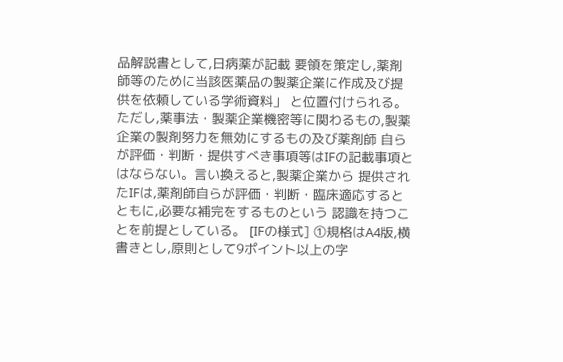品解説書として,日病薬が記載 要領を策定し,薬剤師等のために当該医薬品の製薬企業に作成及び提供を依頼している学術資料」 と位置付けられる。 ただし,薬事法・製薬企業機密等に関わるもの,製薬企業の製剤努力を無効にするもの及び薬剤師 自らが評価・判断・提供すべき事項等はIFの記載事項とはならない。言い換えると,製薬企業から 提供されたIFは,薬剤師自らが評価・判断・臨床適応するとともに,必要な補完をするものという 認識を持つことを前提としている。 [IFの様式] ①規格はA4版,横書きとし,原則として9ポイント以上の字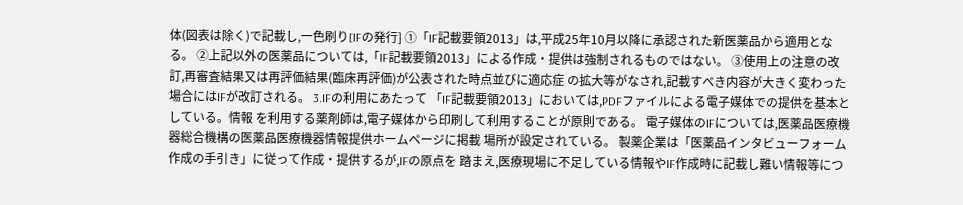体(図表は除く)で記載し,一色刷り[IFの発行] ①「IF記載要領2013」は,平成25年10月以降に承認された新医薬品から適用となる。 ②上記以外の医薬品については,「IF記載要領2013」による作成・提供は強制されるものではない。 ③使用上の注意の改訂,再審査結果又は再評価結果(臨床再評価)が公表された時点並びに適応症 の拡大等がなされ,記載すべき内容が大きく変わった場合にはIFが改訂される。 3.IFの利用にあたって 「IF記載要領2013」においては,PDFファイルによる電子媒体での提供を基本としている。情報 を利用する薬剤師は,電子媒体から印刷して利用することが原則である。 電子媒体のIFについては,医薬品医療機器総合機構の医薬品医療機器情報提供ホームページに掲載 場所が設定されている。 製薬企業は「医薬品インタビューフォーム作成の手引き」に従って作成・提供するが,IFの原点を 踏まえ,医療現場に不足している情報やIF作成時に記載し難い情報等につ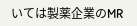いては製薬企業のMR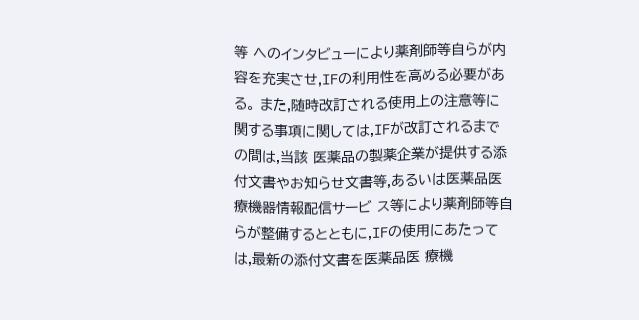等 へのインタビューにより薬剤師等自らが内容を充実させ,IFの利用性を高める必要がある。 また,随時改訂される使用上の注意等に関する事項に関しては,IFが改訂されるまでの間は,当該 医薬品の製薬企業が提供する添付文書やお知らせ文書等,あるいは医薬品医療機器情報配信サービ ス等により薬剤師等自らが整備するとともに,IFの使用にあたっては,最新の添付文書を医薬品医 療機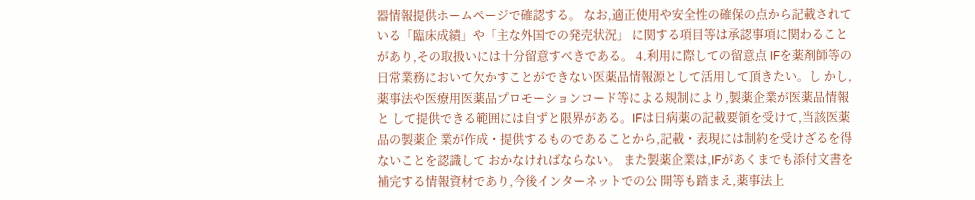器情報提供ホームページで確認する。 なお,適正使用や安全性の確保の点から記載されている「臨床成績」や「主な外国での発売状況」 に関する項目等は承認事項に関わることがあり,その取扱いには十分留意すべきである。 4.利用に際しての留意点 IFを薬剤師等の日常業務において欠かすことができない医薬品情報源として活用して頂きたい。し かし,薬事法や医療用医薬品プロモーションコード等による規制により,製薬企業が医薬品情報と して提供できる範囲には自ずと限界がある。IFは日病薬の記載要領を受けて,当該医薬品の製薬企 業が作成・提供するものであることから,記載・表現には制約を受けざるを得ないことを認識して おかなければならない。 また製薬企業は,IFがあくまでも添付文書を補完する情報資材であり,今後インターネットでの公 開等も踏まえ,薬事法上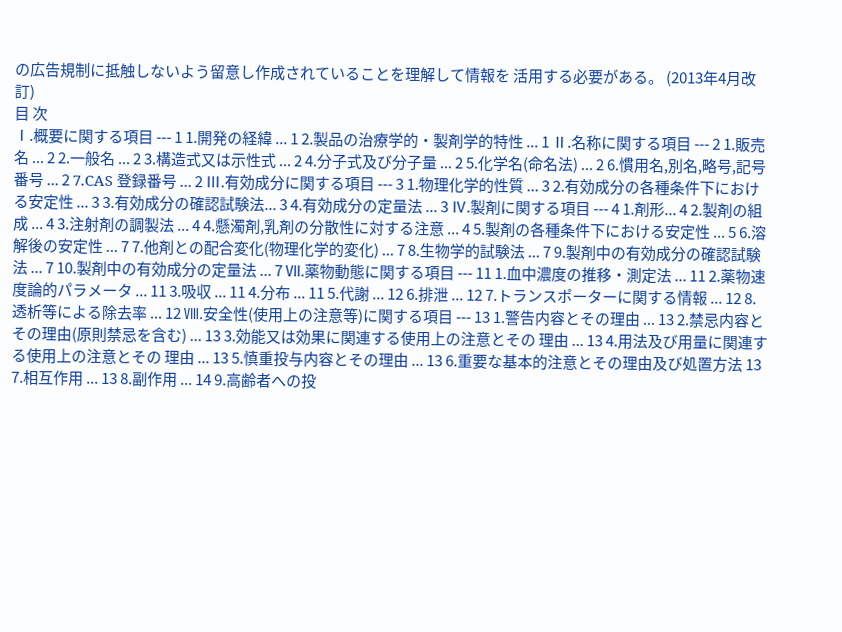の広告規制に抵触しないよう留意し作成されていることを理解して情報を 活用する必要がある。 (2013年4月改訂)
目 次
Ⅰ.概要に関する項目 --- 1 1.開発の経緯 ... 1 2.製品の治療学的・製剤学的特性 ... 1 Ⅱ.名称に関する項目 --- 2 1.販売名 ... 2 2.一般名 ... 2 3.構造式又は示性式 ... 2 4.分子式及び分子量 ... 2 5.化学名(命名法) ... 2 6.慣用名,別名,略号,記号番号 ... 2 7.CAS 登録番号 ... 2 Ⅲ.有効成分に関する項目 --- 3 1.物理化学的性質 ... 3 2.有効成分の各種条件下における安定性 ... 3 3.有効成分の確認試験法... 3 4.有効成分の定量法 ... 3 Ⅳ.製剤に関する項目 --- 4 1.剤形... 4 2.製剤の組成 ... 4 3.注射剤の調製法 ... 4 4.懸濁剤,乳剤の分散性に対する注意 ... 4 5.製剤の各種条件下における安定性 ... 5 6.溶解後の安定性 ... 7 7.他剤との配合変化(物理化学的変化) ... 7 8.生物学的試験法 ... 7 9.製剤中の有効成分の確認試験法 ... 7 10.製剤中の有効成分の定量法 ... 7 Ⅶ.薬物動態に関する項目 --- 11 1.血中濃度の推移・測定法 ... 11 2.薬物速度論的パラメータ ... 11 3.吸収 ... 11 4.分布 ... 11 5.代謝 ... 12 6.排泄 ... 12 7.トランスポーターに関する情報 ... 12 8.透析等による除去率 ... 12 Ⅷ.安全性(使用上の注意等)に関する項目 --- 13 1.警告内容とその理由 ... 13 2.禁忌内容とその理由(原則禁忌を含む) ... 13 3.効能又は効果に関連する使用上の注意とその 理由 ... 13 4.用法及び用量に関連する使用上の注意とその 理由 ... 13 5.慎重投与内容とその理由 ... 13 6.重要な基本的注意とその理由及び処置方法 13 7.相互作用 ... 13 8.副作用 ... 14 9.高齢者への投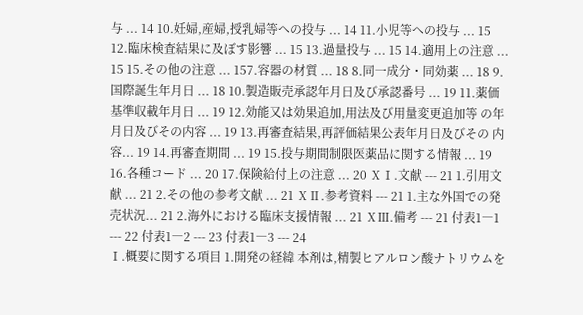与 ... 14 10.妊婦,産婦,授乳婦等への投与 ... 14 11.小児等への投与 ... 15 12.臨床検査結果に及ぼす影響 ... 15 13.過量投与 ... 15 14.適用上の注意 ... 15 15.その他の注意 ... 157.容器の材質 ... 18 8.同一成分・同効薬 ... 18 9.国際誕生年月日 ... 18 10.製造販売承認年月日及び承認番号 ... 19 11.薬価基準収載年月日 ... 19 12.効能又は効果追加,用法及び用量変更追加等 の年月日及びその内容 ... 19 13.再審査結果,再評価結果公表年月日及びその 内容... 19 14.再審査期間 ... 19 15.投与期間制限医薬品に関する情報 ... 19 16.各種コード ... 20 17.保険給付上の注意 ... 20 ⅩⅠ.文献 --- 21 1.引用文献 ... 21 2.その他の参考文献 ... 21 ⅩⅡ.参考資料 --- 21 1.主な外国での発売状況... 21 2.海外における臨床支援情報 ... 21 ⅩⅢ.備考 --- 21 付表1―1 --- 22 付表1―2 --- 23 付表1―3 --- 24
Ⅰ.概要に関する項目 1.開発の経緯 本剤は,精製ヒアルロン酸ナトリウムを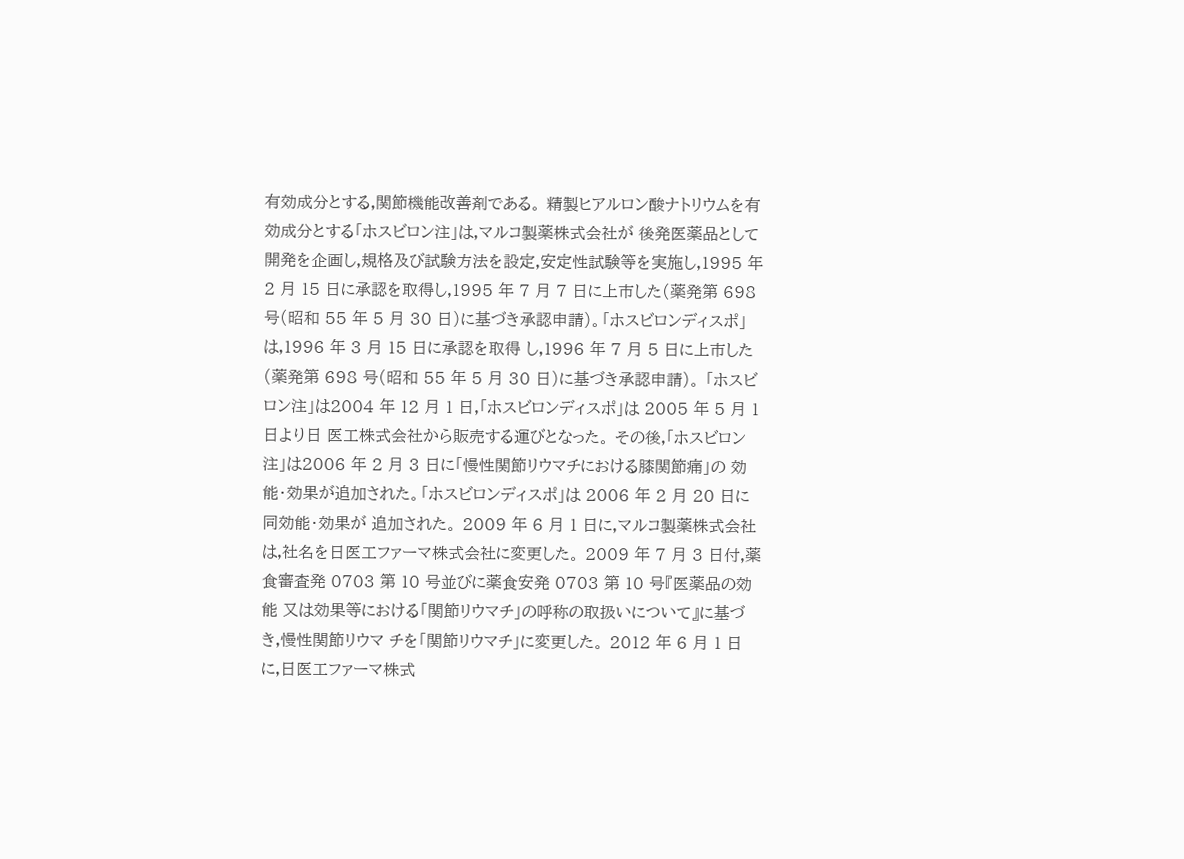有効成分とする,関節機能改善剤である。 精製ヒアルロン酸ナトリウムを有効成分とする「ホスビロン注」は,マルコ製薬株式会社が 後発医薬品として開発を企画し,規格及び試験方法を設定,安定性試験等を実施し,1995 年2 月 15 日に承認を取得し,1995 年 7 月 7 日に上市した(薬発第 698 号(昭和 55 年 5 月 30 日)に基づき承認申請)。「ホスビロンディスポ」は,1996 年 3 月 15 日に承認を取得 し,1996 年 7 月 5 日に上市した(薬発第 698 号(昭和 55 年 5 月 30 日)に基づき承認申請)。 「ホスビロン注」は2004 年 12 月 1 日,「ホスビロンディスポ」は 2005 年 5 月 1 日より日 医工株式会社から販売する運びとなった。 その後,「ホスビロン注」は2006 年 2 月 3 日に「慢性関節リウマチにおける膝関節痛」の 効能・効果が追加された。「ホスビロンディスポ」は 2006 年 2 月 20 日に同効能・効果が 追加された。 2009 年 6 月 1 日に,マルコ製薬株式会社は,社名を日医工ファーマ株式会社に変更した。 2009 年 7 月 3 日付,薬食審査発 0703 第 10 号並びに薬食安発 0703 第 10 号『医薬品の効能 又は効果等における「関節リウマチ」の呼称の取扱いについて』に基づき,慢性関節リウマ チを「関節リウマチ」に変更した。 2012 年 6 月 1 日に,日医工ファーマ株式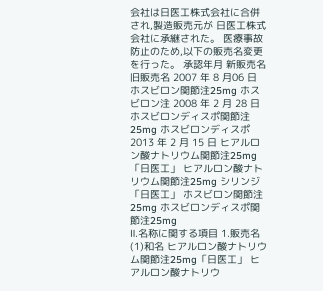会社は日医工株式会社に合併され,製造販売元が 日医工株式会社に承継された。 医療事故防止のため,以下の販売名変更を行った。 承認年月 新販売名 旧販売名 2007 年 8 月06 日 ホスビロン関節注25mg ホスビロン注 2008 年 2 月 28 日 ホスビロンディスポ関節注25mg ホスビロンディスポ 2013 年 2 月 15 日 ヒアルロン酸ナトリウム関節注25mg「日医工」 ヒアルロン酸ナトリウム関節注25mg シリンジ「日医工」 ホスビロン関節注25mg ホスビロンディスポ関節注25mg
Ⅱ.名称に関する項目 1.販売名 (1)和名 ヒアルロン酸ナトリウム関節注25mg「日医工」 ヒアルロン酸ナトリウ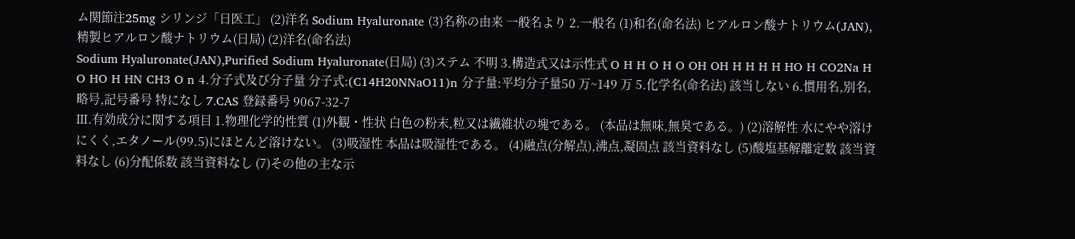ム関節注25mg シリンジ「日医工」 (2)洋名 Sodium Hyaluronate (3)名称の由来 一般名より 2.一般名 (1)和名(命名法) ヒアルロン酸ナトリウム(JAN),精製ヒアルロン酸ナトリウム(日局) (2)洋名(命名法)
Sodium Hyaluronate(JAN),Purified Sodium Hyaluronate(日局) (3)ステム 不明 3.構造式又は示性式 O H H O H O OH OH H H H H HO H CO2Na H O HO H HN CH3 O n 4.分子式及び分子量 分子式:(C14H20NNaO11)n 分子量:平均分子量50 万~149 万 5.化学名(命名法) 該当しない 6.慣用名,別名,略号,記号番号 特になし 7.CAS 登録番号 9067-32-7
Ⅲ.有効成分に関する項目 1.物理化学的性質 (1)外観・性状 白色の粉末,粒又は繊維状の塊である。 (本品は無味,無臭である。) (2)溶解性 水にやや溶けにくく,エタノール(99.5)にほとんど溶けない。 (3)吸湿性 本品は吸湿性である。 (4)融点(分解点),沸点,凝固点 該当資料なし (5)酸塩基解離定数 該当資料なし (6)分配係数 該当資料なし (7)その他の主な示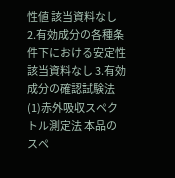性値 該当資料なし 2.有効成分の各種条件下における安定性 該当資料なし 3.有効成分の確認試験法 (1)赤外吸収スペクトル測定法 本品のスペ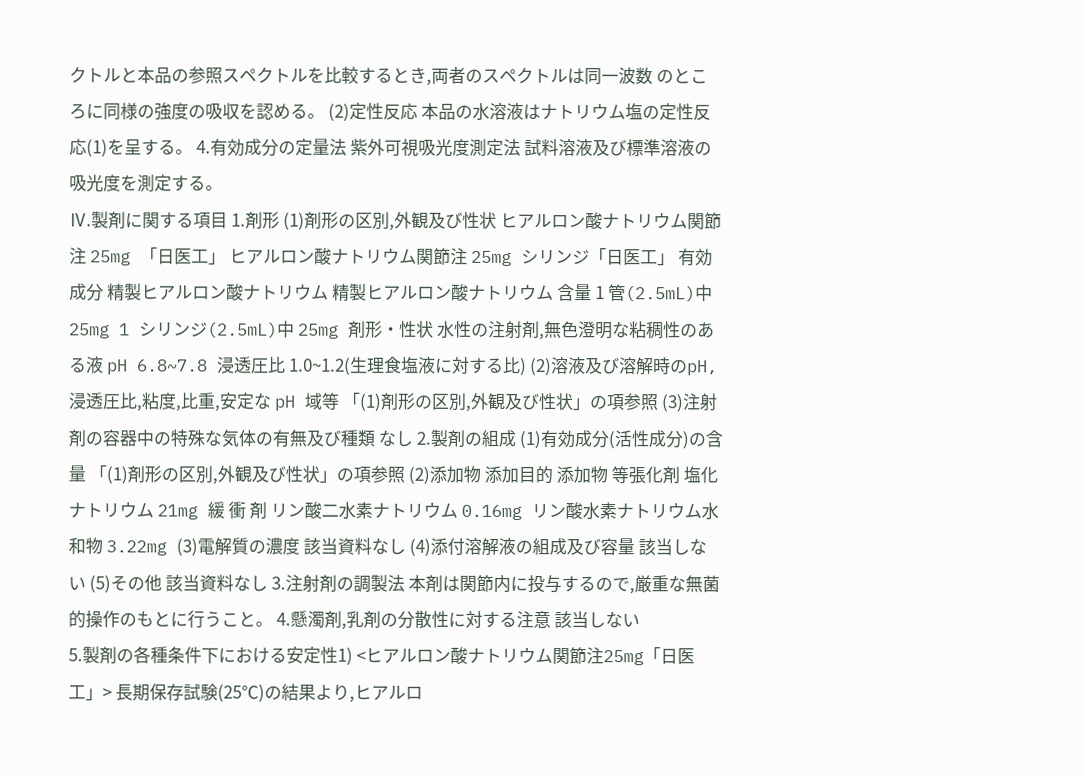クトルと本品の参照スペクトルを比較するとき,両者のスペクトルは同一波数 のところに同様の強度の吸収を認める。 (2)定性反応 本品の水溶液はナトリウム塩の定性反応(1)を呈する。 4.有効成分の定量法 紫外可視吸光度測定法 試料溶液及び標準溶液の吸光度を測定する。
Ⅳ.製剤に関する項目 1.剤形 (1)剤形の区別,外観及び性状 ヒアルロン酸ナトリウム関節注 25mg 「日医工」 ヒアルロン酸ナトリウム関節注 25mg シリンジ「日医工」 有効成分 精製ヒアルロン酸ナトリウム 精製ヒアルロン酸ナトリウム 含量 1 管(2.5mL)中 25mg 1 シリンジ(2.5mL)中 25mg 剤形・性状 水性の注射剤,無色澄明な粘稠性のある液 pH 6.8~7.8 浸透圧比 1.0~1.2(生理食塩液に対する比) (2)溶液及び溶解時のpH,浸透圧比,粘度,比重,安定な pH 域等 「(1)剤形の区別,外観及び性状」の項参照 (3)注射剤の容器中の特殊な気体の有無及び種類 なし 2.製剤の組成 (1)有効成分(活性成分)の含量 「(1)剤形の区別,外観及び性状」の項参照 (2)添加物 添加目的 添加物 等張化剤 塩化ナトリウム 21mg 緩 衝 剤 リン酸二水素ナトリウム 0.16mg リン酸水素ナトリウム水和物 3.22mg (3)電解質の濃度 該当資料なし (4)添付溶解液の組成及び容量 該当しない (5)その他 該当資料なし 3.注射剤の調製法 本剤は関節内に投与するので,厳重な無菌的操作のもとに行うこと。 4.懸濁剤,乳剤の分散性に対する注意 該当しない
5.製剤の各種条件下における安定性1) <ヒアルロン酸ナトリウム関節注25mg「日医工」> 長期保存試験(25℃)の結果より,ヒアルロ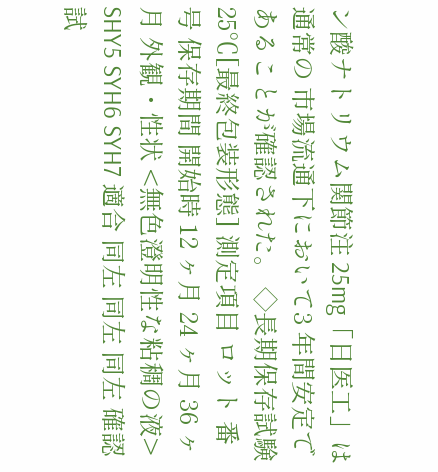ン酸ナトリウム関節注 25mg「日医工」は通常の 市場流通下において3 年間安定であることが確認された。 ◇長期保存試験 25℃[最終包装形態] 測定項目 ロット 番号 保存期間 開始時 12 ヶ月 24 ヶ月 36 ヶ月 外観・性状 <無色澄明性な粘稠の液> SHY5 SYH6 SYH7 適合 同左 同左 同左 確認試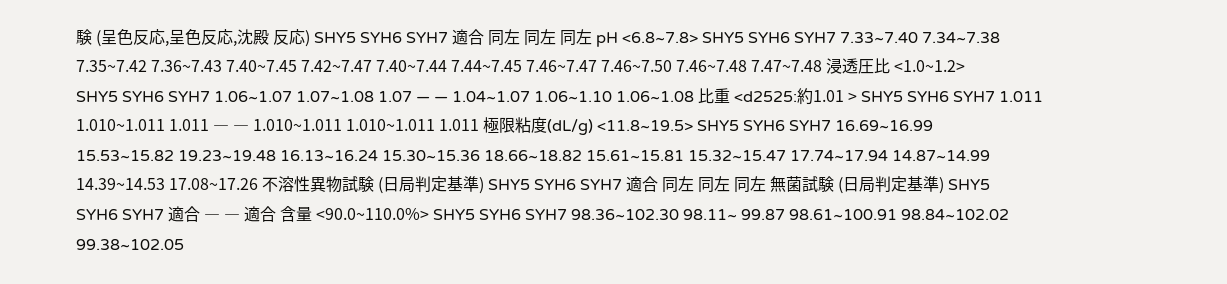験 (呈色反応,呈色反応,沈殿 反応) SHY5 SYH6 SYH7 適合 同左 同左 同左 pH <6.8~7.8> SHY5 SYH6 SYH7 7.33~7.40 7.34~7.38 7.35~7.42 7.36~7.43 7.40~7.45 7.42~7.47 7.40~7.44 7.44~7.45 7.46~7.47 7.46~7.50 7.46~7.48 7.47~7.48 浸透圧比 <1.0~1.2> SHY5 SYH6 SYH7 1.06~1.07 1.07~1.08 1.07 ― ― 1.04~1.07 1.06~1.10 1.06~1.08 比重 <d2525:約1.01 > SHY5 SYH6 SYH7 1.011 1.010~1.011 1.011 ― ― 1.010~1.011 1.010~1.011 1.011 極限粘度(dL/g) <11.8~19.5> SHY5 SYH6 SYH7 16.69~16.99 15.53~15.82 19.23~19.48 16.13~16.24 15.30~15.36 18.66~18.82 15.61~15.81 15.32~15.47 17.74~17.94 14.87~14.99 14.39~14.53 17.08~17.26 不溶性異物試験 (日局判定基準) SHY5 SYH6 SYH7 適合 同左 同左 同左 無菌試験 (日局判定基準) SHY5 SYH6 SYH7 適合 ― ― 適合 含量 <90.0~110.0%> SHY5 SYH6 SYH7 98.36~102.30 98.11~ 99.87 98.61~100.91 98.84~102.02 99.38~102.05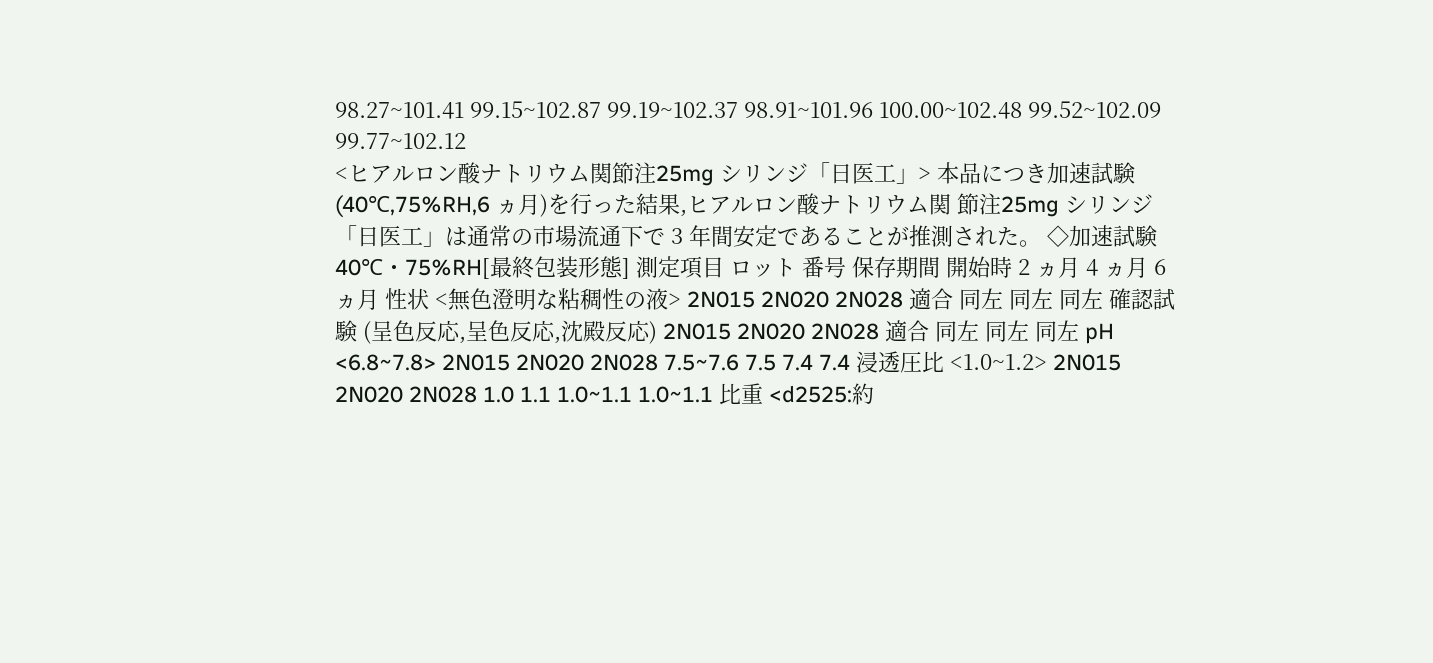98.27~101.41 99.15~102.87 99.19~102.37 98.91~101.96 100.00~102.48 99.52~102.09 99.77~102.12
<ヒアルロン酸ナトリウム関節注25mg シリンジ「日医工」> 本品につき加速試験(40℃,75%RH,6 ヵ月)を行った結果,ヒアルロン酸ナトリウム関 節注25mg シリンジ「日医工」は通常の市場流通下で 3 年間安定であることが推測された。 ◇加速試験 40℃・75%RH[最終包装形態] 測定項目 ロット 番号 保存期間 開始時 2 ヵ月 4 ヵ月 6 ヵ月 性状 <無色澄明な粘稠性の液> 2N015 2N020 2N028 適合 同左 同左 同左 確認試験 (呈色反応,呈色反応,沈殿反応) 2N015 2N020 2N028 適合 同左 同左 同左 pH <6.8~7.8> 2N015 2N020 2N028 7.5~7.6 7.5 7.4 7.4 浸透圧比 <1.0~1.2> 2N015 2N020 2N028 1.0 1.1 1.0~1.1 1.0~1.1 比重 <d2525:約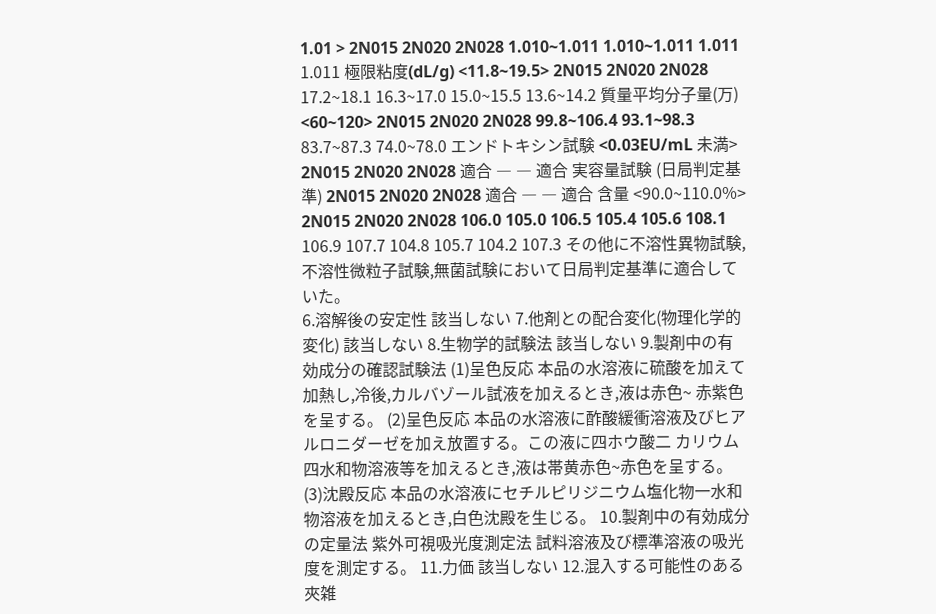1.01 > 2N015 2N020 2N028 1.010~1.011 1.010~1.011 1.011 1.011 極限粘度(dL/g) <11.8~19.5> 2N015 2N020 2N028 17.2~18.1 16.3~17.0 15.0~15.5 13.6~14.2 質量平均分子量(万) <60~120> 2N015 2N020 2N028 99.8~106.4 93.1~98.3 83.7~87.3 74.0~78.0 エンドトキシン試験 <0.03EU/mL 未満> 2N015 2N020 2N028 適合 ― ― 適合 実容量試験 (日局判定基準) 2N015 2N020 2N028 適合 ― ― 適合 含量 <90.0~110.0%> 2N015 2N020 2N028 106.0 105.0 106.5 105.4 105.6 108.1 106.9 107.7 104.8 105.7 104.2 107.3 その他に不溶性異物試験,不溶性微粒子試験,無菌試験において日局判定基準に適合していた。
6.溶解後の安定性 該当しない 7.他剤との配合変化(物理化学的変化) 該当しない 8.生物学的試験法 該当しない 9.製剤中の有効成分の確認試験法 (1)呈色反応 本品の水溶液に硫酸を加えて加熱し,冷後,カルバゾール試液を加えるとき,液は赤色~ 赤紫色を呈する。 (2)呈色反応 本品の水溶液に酢酸緩衝溶液及びヒアルロニダーゼを加え放置する。この液に四ホウ酸二 カリウム四水和物溶液等を加えるとき,液は帯黄赤色~赤色を呈する。 (3)沈殿反応 本品の水溶液にセチルピリジニウム塩化物一水和物溶液を加えるとき,白色沈殿を生じる。 10.製剤中の有効成分の定量法 紫外可視吸光度測定法 試料溶液及び標準溶液の吸光度を測定する。 11.力価 該当しない 12.混入する可能性のある夾雑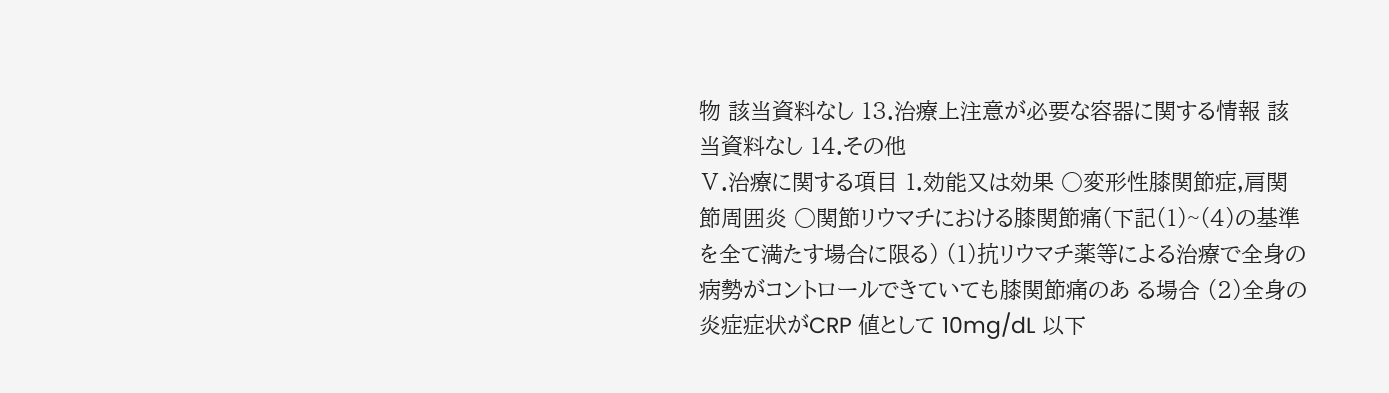物 該当資料なし 13.治療上注意が必要な容器に関する情報 該当資料なし 14.その他
Ⅴ.治療に関する項目 1.効能又は効果 ○変形性膝関節症,肩関節周囲炎 ○関節リウマチにおける膝関節痛(下記(1)~(4)の基準を全て満たす場合に限る) (1)抗リウマチ薬等による治療で全身の病勢がコントロールできていても膝関節痛のあ る場合 (2)全身の炎症症状がCRP 値として 10mg/dL 以下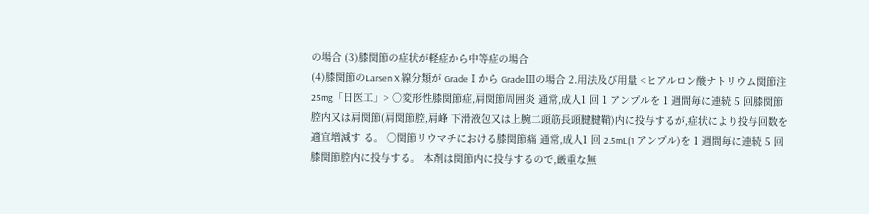の場合 (3)膝関節の症状が軽症から中等症の場合
(4)膝関節のLarsen X 線分類が GradeⅠから GradeⅢの場合 2.用法及び用量 <ヒアルロン酸ナトリウム関節注25mg「日医工」> ○変形性膝関節症,肩関節周囲炎 通常,成人1 回 1 アンプルを 1 週間毎に連続 5 回膝関節腔内又は肩関節(肩関節腔,肩峰 下滑液包又は上腕二頭筋長頭腱腱鞘)内に投与するが,症状により投与回数を適宜増減す る。 ○関節リウマチにおける膝関節痛 通常,成人1 回 2.5mL(1 アンプル)を 1 週間毎に連続 5 回膝関節腔内に投与する。 本剤は関節内に投与するので,厳重な無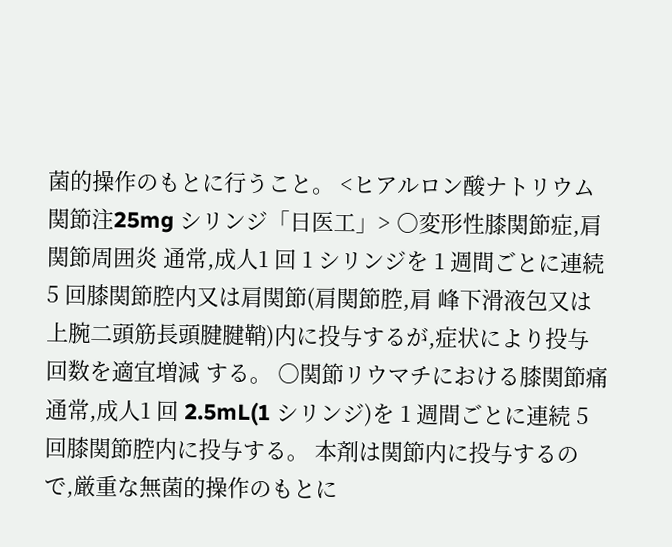菌的操作のもとに行うこと。 <ヒアルロン酸ナトリウム関節注25mg シリンジ「日医工」> ○変形性膝関節症,肩関節周囲炎 通常,成人1 回 1 シリンジを 1 週間ごとに連続 5 回膝関節腔内又は肩関節(肩関節腔,肩 峰下滑液包又は上腕二頭筋長頭腱腱鞘)内に投与するが,症状により投与回数を適宜増減 する。 ○関節リウマチにおける膝関節痛 通常,成人1 回 2.5mL(1 シリンジ)を 1 週間ごとに連続 5 回膝関節腔内に投与する。 本剤は関節内に投与するので,厳重な無菌的操作のもとに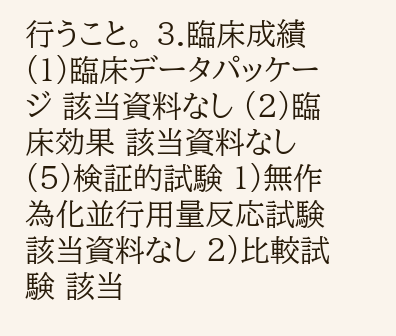行うこと。 3.臨床成績 (1)臨床データパッケージ 該当資料なし (2)臨床効果 該当資料なし
(5)検証的試験 1)無作為化並行用量反応試験 該当資料なし 2)比較試験 該当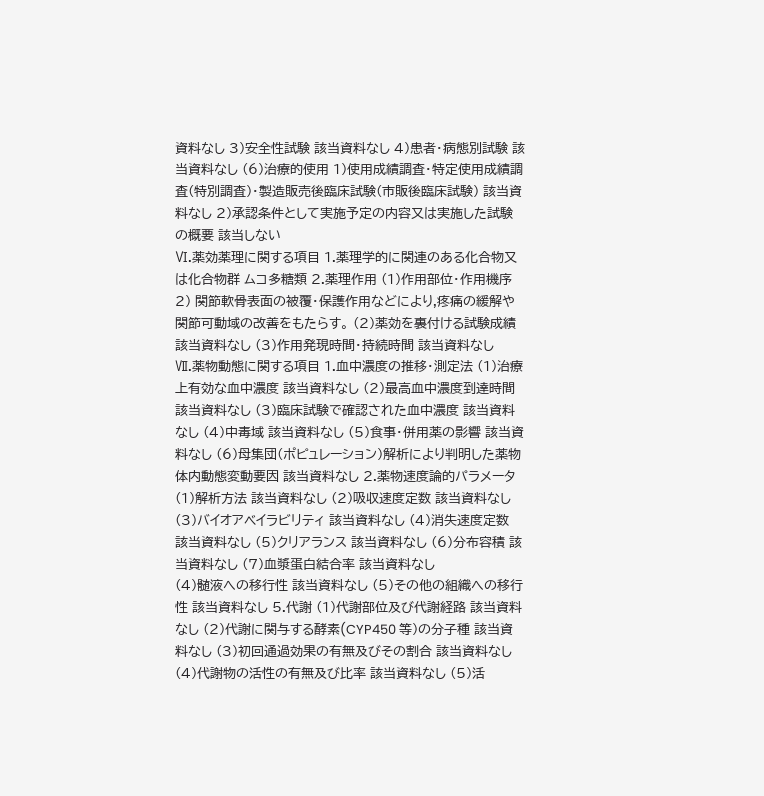資料なし 3)安全性試験 該当資料なし 4)患者・病態別試験 該当資料なし (6)治療的使用 1)使用成績調査・特定使用成績調査(特別調査)・製造販売後臨床試験(市販後臨床試験) 該当資料なし 2)承認条件として実施予定の内容又は実施した試験の概要 該当しない
Ⅵ.薬効薬理に関する項目 1.薬理学的に関連のある化合物又は化合物群 ムコ多糖類 2.薬理作用 (1)作用部位・作用機序2) 関節軟骨表面の被覆・保護作用などにより,疼痛の緩解や関節可動域の改善をもたらす。 (2)薬効を裏付ける試験成績 該当資料なし (3)作用発現時間・持続時間 該当資料なし
Ⅶ.薬物動態に関する項目 1.血中濃度の推移・測定法 (1)治療上有効な血中濃度 該当資料なし (2)最高血中濃度到達時間 該当資料なし (3)臨床試験で確認された血中濃度 該当資料なし (4)中毒域 該当資料なし (5)食事・併用薬の影響 該当資料なし (6)母集団(ポピュレーション)解析により判明した薬物体内動態変動要因 該当資料なし 2.薬物速度論的パラメータ (1)解析方法 該当資料なし (2)吸収速度定数 該当資料なし (3)バイオアベイラビリティ 該当資料なし (4)消失速度定数 該当資料なし (5)クリアランス 該当資料なし (6)分布容積 該当資料なし (7)血漿蛋白結合率 該当資料なし
(4)髄液への移行性 該当資料なし (5)その他の組織への移行性 該当資料なし 5.代謝 (1)代謝部位及び代謝経路 該当資料なし (2)代謝に関与する酵素(CYP450 等)の分子種 該当資料なし (3)初回通過効果の有無及びその割合 該当資料なし (4)代謝物の活性の有無及び比率 該当資料なし (5)活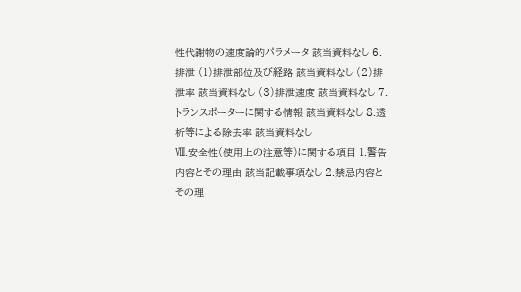性代謝物の速度論的パラメータ 該当資料なし 6.排泄 (1)排泄部位及び経路 該当資料なし (2)排泄率 該当資料なし (3)排泄速度 該当資料なし 7.トランスポーターに関する情報 該当資料なし 8.透析等による除去率 該当資料なし
Ⅷ.安全性(使用上の注意等)に関する項目 1.警告内容とその理由 該当記載事項なし 2.禁忌内容とその理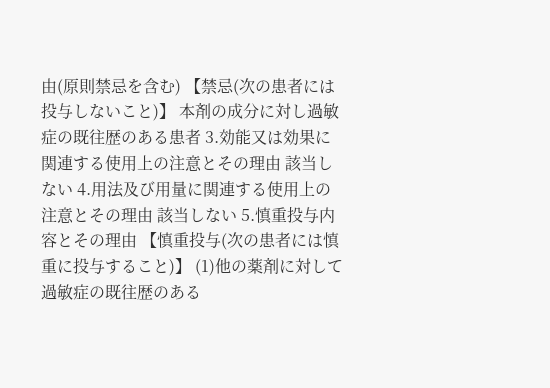由(原則禁忌を含む) 【禁忌(次の患者には投与しないこと)】 本剤の成分に対し過敏症の既往歴のある患者 3.効能又は効果に関連する使用上の注意とその理由 該当しない 4.用法及び用量に関連する使用上の注意とその理由 該当しない 5.慎重投与内容とその理由 【慎重投与(次の患者には慎重に投与すること)】 (1)他の薬剤に対して過敏症の既往歴のある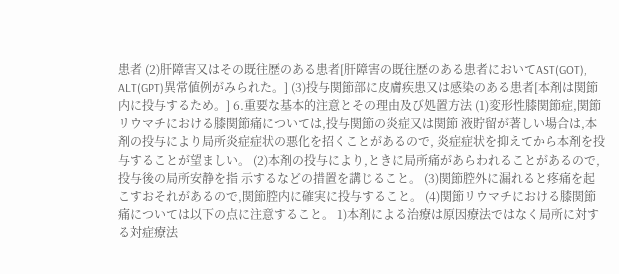患者 (2)肝障害又はその既往歴のある患者[肝障害の既往歴のある患者においてAST(GOT), ALT(GPT)異常値例がみられた。] (3)投与関節部に皮膚疾患又は感染のある患者[本剤は関節内に投与するため。] 6.重要な基本的注意とその理由及び処置方法 (1)変形性膝関節症,関節リウマチにおける膝関節痛については,投与関節の炎症又は関節 液貯留が著しい場合は,本剤の投与により局所炎症症状の悪化を招くことがあるので, 炎症症状を抑えてから本剤を投与することが望ましい。 (2)本剤の投与により,ときに局所痛があらわれることがあるので,投与後の局所安静を指 示するなどの措置を講じること。 (3)関節腔外に漏れると疼痛を起こすおそれがあるので,関節腔内に確実に投与すること。 (4)関節リウマチにおける膝関節痛については以下の点に注意すること。 1)本剤による治療は原因療法ではなく局所に対する対症療法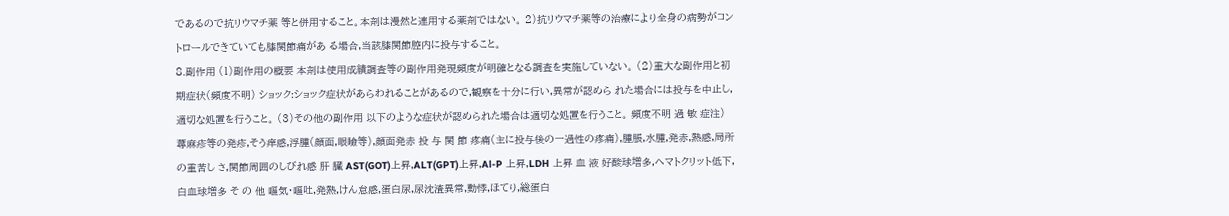であるので抗リウマチ薬 等と併用すること。本剤は漫然と連用する薬剤ではない。 2)抗リウマチ薬等の治療により全身の病勢がコントロールできていても膝関節痛があ る場合,当該膝関節腔内に投与すること。
8.副作用 (1)副作用の概要 本剤は使用成績調査等の副作用発現頻度が明確となる調査を実施していない。 (2)重大な副作用と初期症状(頻度不明) ショック:ショック症状があらわれることがあるので,観察を十分に行い,異常が認めら れた場合には投与を中止し,適切な処置を行うこと。 (3)その他の副作用 以下のような症状が認められた場合は適切な処置を行うこと。 頻度不明 過 敏 症注) 蕁麻疹等の発疹,そう痒感,浮腫(顔面,眼瞼等),顔面発赤 投 与 関 節 疼痛(主に投与後の一過性の疼痛),腫脹,水腫,発赤,熱感,局所の重苦し さ,関節周囲のしびれ感 肝 臓 AST(GOT)上昇,ALT(GPT)上昇,Al-P 上昇,LDH 上昇 血 液 好酸球増多,ヘマトクリット低下,白血球増多 そ の 他 嘔気・嘔吐,発熱,けん怠感,蛋白尿,尿沈渣異常,動悸,ほてり,総蛋白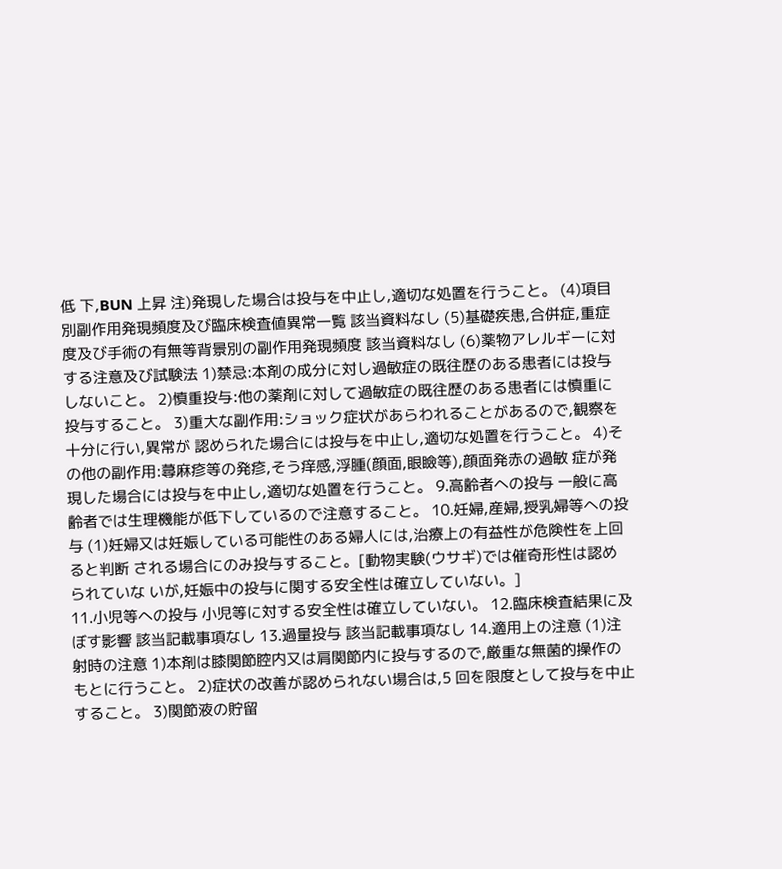低 下,BUN 上昇 注)発現した場合は投与を中止し,適切な処置を行うこと。 (4)項目別副作用発現頻度及び臨床検査値異常一覧 該当資料なし (5)基礎疾患,合併症,重症度及び手術の有無等背景別の副作用発現頻度 該当資料なし (6)薬物アレルギーに対する注意及び試験法 1)禁忌:本剤の成分に対し過敏症の既往歴のある患者には投与しないこと。 2)慎重投与:他の薬剤に対して過敏症の既往歴のある患者には慎重に投与すること。 3)重大な副作用:ショック症状があらわれることがあるので,観察を十分に行い,異常が 認められた場合には投与を中止し,適切な処置を行うこと。 4)その他の副作用:蕁麻疹等の発疹,そう痒感,浮腫(顔面,眼瞼等),顔面発赤の過敏 症が発現した場合には投与を中止し,適切な処置を行うこと。 9.高齢者への投与 一般に高齢者では生理機能が低下しているので注意すること。 10.妊婦,産婦,授乳婦等への投与 (1)妊婦又は妊娠している可能性のある婦人には,治療上の有益性が危険性を上回ると判断 される場合にのみ投与すること。[動物実験(ウサギ)では催奇形性は認められていな いが,妊娠中の投与に関する安全性は確立していない。]
11.小児等への投与 小児等に対する安全性は確立していない。 12.臨床検査結果に及ぼす影響 該当記載事項なし 13.過量投与 該当記載事項なし 14.適用上の注意 (1)注射時の注意 1)本剤は膝関節腔内又は肩関節内に投与するので,厳重な無菌的操作のもとに行うこと。 2)症状の改善が認められない場合は,5 回を限度として投与を中止すること。 3)関節液の貯留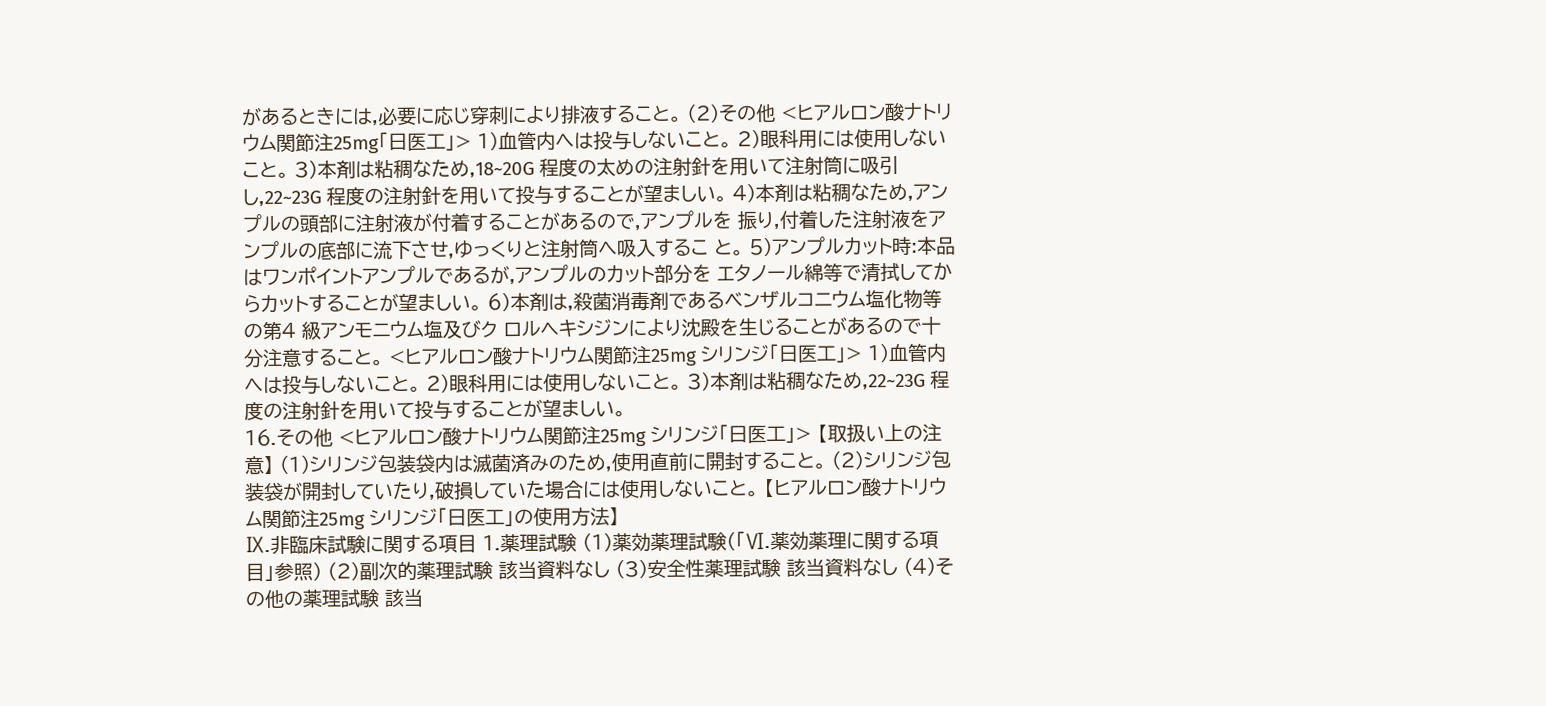があるときには,必要に応じ穿刺により排液すること。 (2)その他 <ヒアルロン酸ナトリウム関節注25mg「日医工」> 1)血管内へは投与しないこと。 2)眼科用には使用しないこと。 3)本剤は粘稠なため,18~20G 程度の太めの注射針を用いて注射筒に吸引し,22~23G 程度の注射針を用いて投与することが望ましい。 4)本剤は粘稠なため,アンプルの頭部に注射液が付着することがあるので,アンプルを 振り,付着した注射液をアンプルの底部に流下させ,ゆっくりと注射筒へ吸入するこ と。 5)アンプルカット時:本品はワンポイントアンプルであるが,アンプルのカット部分を エタノール綿等で清拭してからカットすることが望ましい。 6)本剤は,殺菌消毒剤であるベンザルコニウム塩化物等の第4 級アンモニウム塩及びク ロルヘキシジンにより沈殿を生じることがあるので十分注意すること。 <ヒアルロン酸ナトリウム関節注25mg シリンジ「日医工」> 1)血管内へは投与しないこと。 2)眼科用には使用しないこと。 3)本剤は粘稠なため,22~23G 程度の注射針を用いて投与することが望ましい。
16.その他 <ヒアルロン酸ナトリウム関節注25mg シリンジ「日医工」> 【取扱い上の注意】 (1)シリンジ包装袋内は滅菌済みのため,使用直前に開封すること。 (2)シリンジ包装袋が開封していたり,破損していた場合には使用しないこと。 【ヒアルロン酸ナトリウム関節注25mg シリンジ「日医工」の使用方法】
Ⅸ.非臨床試験に関する項目 1.薬理試験 (1)薬効薬理試験(「Ⅵ.薬効薬理に関する項目」参照) (2)副次的薬理試験 該当資料なし (3)安全性薬理試験 該当資料なし (4)その他の薬理試験 該当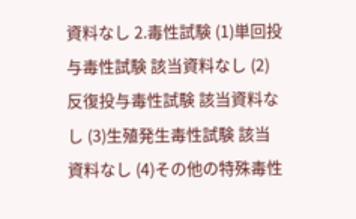資料なし 2.毒性試験 (1)単回投与毒性試験 該当資料なし (2)反復投与毒性試験 該当資料なし (3)生殖発生毒性試験 該当資料なし (4)その他の特殊毒性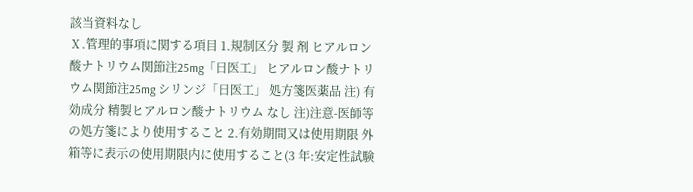該当資料なし
Ⅹ.管理的事項に関する項目 1.規制区分 製 剤 ヒアルロン酸ナトリウム関節注25mg「日医工」 ヒアルロン酸ナトリウム関節注25mg シリンジ「日医工」 処方箋医薬品 注) 有効成分 精製ヒアルロン酸ナトリウム なし 注)注意-医師等の処方箋により使用すること 2.有効期間又は使用期限 外箱等に表示の使用期限内に使用すること(3 年:安定性試験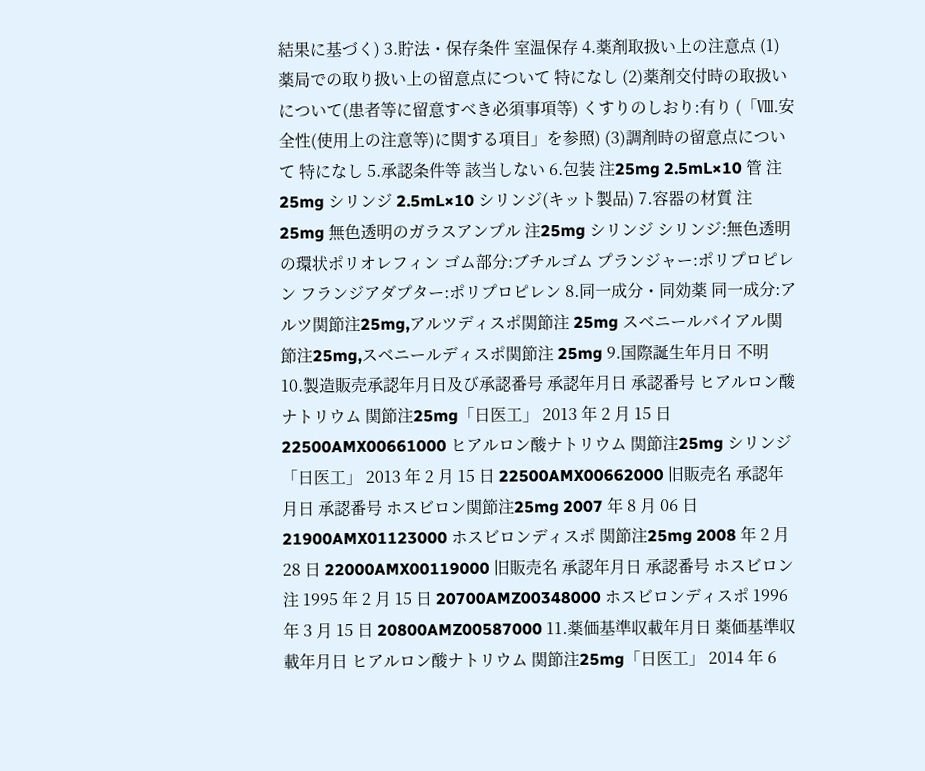結果に基づく) 3.貯法・保存条件 室温保存 4.薬剤取扱い上の注意点 (1)薬局での取り扱い上の留意点について 特になし (2)薬剤交付時の取扱いについて(患者等に留意すべき必須事項等) くすりのしおり:有り (「Ⅷ.安全性(使用上の注意等)に関する項目」を参照) (3)調剤時の留意点について 特になし 5.承認条件等 該当しない 6.包装 注25mg 2.5mL×10 管 注25mg シリンジ 2.5mL×10 シリンジ(キット製品) 7.容器の材質 注25mg 無色透明のガラスアンプル 注25mg シリンジ シリンジ:無色透明の環状ポリオレフィン ゴム部分:ブチルゴム プランジャー:ポリプロピレン フランジアダプター:ポリプロピレン 8.同一成分・同効薬 同一成分:アルツ関節注25mg,アルツディスポ関節注 25mg スベニールバイアル関節注25mg,スベニールディスポ関節注 25mg 9.国際誕生年月日 不明
10.製造販売承認年月日及び承認番号 承認年月日 承認番号 ヒアルロン酸ナトリウム 関節注25mg「日医工」 2013 年 2 月 15 日 22500AMX00661000 ヒアルロン酸ナトリウム 関節注25mg シリンジ「日医工」 2013 年 2 月 15 日 22500AMX00662000 旧販売名 承認年月日 承認番号 ホスビロン関節注25mg 2007 年 8 月 06 日 21900AMX01123000 ホスビロンディスポ 関節注25mg 2008 年 2 月 28 日 22000AMX00119000 旧販売名 承認年月日 承認番号 ホスビロン注 1995 年 2 月 15 日 20700AMZ00348000 ホスビロンディスポ 1996 年 3 月 15 日 20800AMZ00587000 11.薬価基準収載年月日 薬価基準収載年月日 ヒアルロン酸ナトリウム 関節注25mg「日医工」 2014 年 6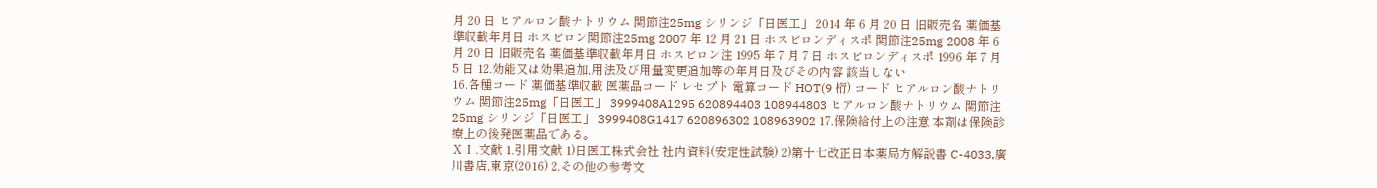月 20 日 ヒアルロン酸ナトリウム 関節注25mg シリンジ「日医工」 2014 年 6 月 20 日 旧販売名 薬価基準収載年月日 ホスビロン関節注25mg 2007 年 12 月 21 日 ホスビロンディスポ 関節注25mg 2008 年 6 月 20 日 旧販売名 薬価基準収載年月日 ホスビロン注 1995 年 7 月 7 日 ホスビロンディスポ 1996 年 7 月 5 日 12.効能又は効果追加,用法及び用量変更追加等の年月日及びその内容 該当しない
16.各種コード 薬価基準収載 医薬品コード レセプト 電算コード HOT(9 桁) コード ヒアルロン酸ナトリウム 関節注25mg「日医工」 3999408A1295 620894403 108944803 ヒアルロン酸ナトリウム 関節注25mg シリンジ「日医工」 3999408G1417 620896302 108963902 17.保険給付上の注意 本剤は保険診療上の後発医薬品である。
ⅩⅠ.文献 1.引用文献 1)日医工株式会社 社内資料(安定性試験) 2)第十七改正日本薬局方解説書 C-4033,廣川書店,東京(2016) 2.その他の参考文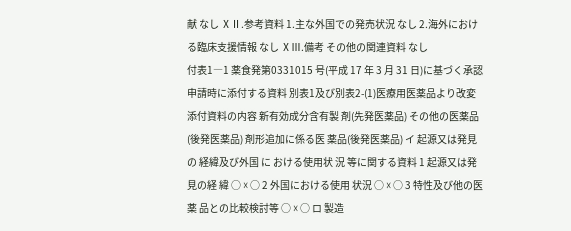献 なし ⅩⅡ.参考資料 1.主な外国での発売状況 なし 2.海外における臨床支援情報 なし ⅩⅢ.備考 その他の関連資料 なし
付表1―1 薬食発第0331015 号(平成 17 年 3 月 31 日)に基づく承認申請時に添付する資料 別表1及び別表2-(1)医療用医薬品より改変 添付資料の内容 新有効成分含有製 剤(先発医薬品) その他の医薬品 (後発医薬品) 剤形追加に係る医 薬品(後発医薬品) イ 起源又は発見の 経緯及び外国 に おける使用状 況 等に関する資料 1 起源又は発見の経 緯 ○ ☓ ○ 2 外国における使用 状況 ○ ☓ ○ 3 特性及び他の医薬 品との比較検討等 ○ ☓ ○ ロ 製造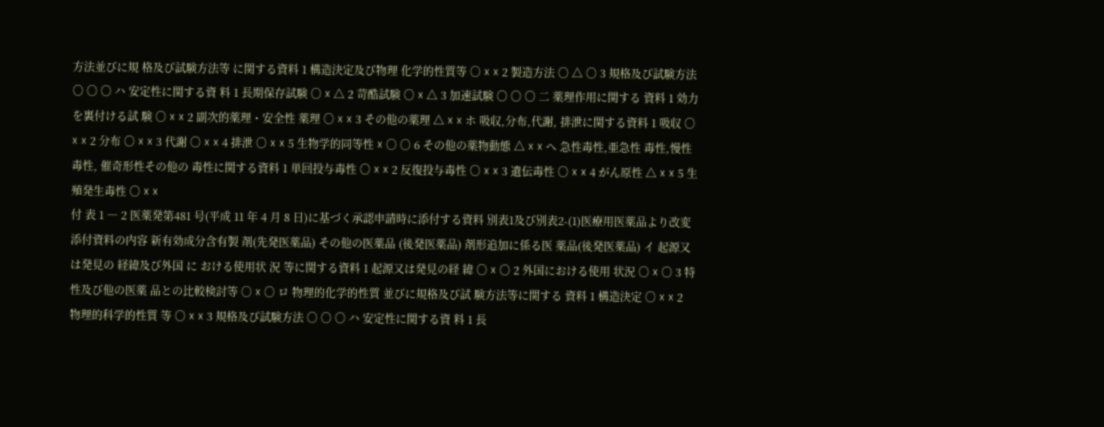方法並びに規 格及び試験方法等 に関する資料 1 構造決定及び物理 化学的性質等 ○ ☓ ☓ 2 製造方法 ○ △ ○ 3 規格及び試験方法 ○ ○ ○ ハ 安定性に関する資 料 1 長期保存試験 ○ ☓ △ 2 苛酷試験 ○ ☓ △ 3 加速試験 ○ ○ ○ 二 薬理作用に関する 資料 1 効力を裏付ける試 験 ○ ☓ ☓ 2 副次的薬理・安全性 薬理 ○ ☓ ☓ 3 その他の薬理 △ ☓ ☓ ホ 吸収,分布,代謝, 排泄に関する資料 1 吸収 ○ ☓ ☓ 2 分布 ○ ☓ ☓ 3 代謝 ○ ☓ ☓ 4 排泄 ○ ☓ ☓ 5 生物学的同等性 ☓ ○ ○ 6 その他の薬物動態 △ ☓ ☓ へ 急性毒性,亜急性 毒性,慢性毒性, 催奇形性その他の 毒性に関する資料 1 単回投与毒性 ○ ☓ ☓ 2 反復投与毒性 ○ ☓ ☓ 3 遺伝毒性 ○ ☓ ☓ 4 がん原性 △ ☓ ☓ 5 生殖発生毒性 ○ ☓ ☓
付 表 1 ― 2 医薬発第481 号(平成 11 年 4 月 8 日)に基づく承認申請時に添付する資料 別表1及び別表2-(1)医療用医薬品より改変 添付資料の内容 新有効成分含有製 剤(先発医薬品) その他の医薬品 (後発医薬品) 剤形追加に係る医 薬品(後発医薬品) イ 起源又は発見の 経緯及び外国 に おける使用状 況 等に関する資料 1 起源又は発見の経 緯 ○ ☓ ○ 2 外国における使用 状況 ○ ☓ ○ 3 特性及び他の医薬 品との比較検討等 ○ ☓ ○ ロ 物理的化学的性質 並びに規格及び試 験方法等に関する 資料 1 構造決定 ○ ☓ ☓ 2 物理的科学的性質 等 ○ ☓ ☓ 3 規格及び試験方法 ○ ○ ○ ハ 安定性に関する資 料 1 長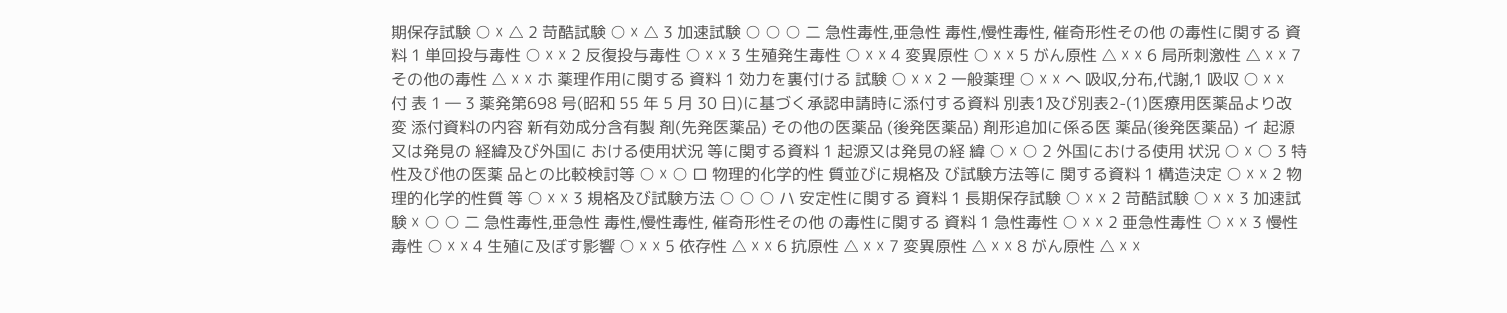期保存試験 ○ ☓ △ 2 苛酷試験 ○ ☓ △ 3 加速試験 ○ ○ ○ 二 急性毒性,亜急性 毒性,慢性毒性, 催奇形性その他 の毒性に関する 資料 1 単回投与毒性 ○ ☓ ☓ 2 反復投与毒性 ○ ☓ ☓ 3 生殖発生毒性 ○ ☓ ☓ 4 変異原性 ○ ☓ ☓ 5 がん原性 △ ☓ ☓ 6 局所刺激性 △ ☓ ☓ 7 その他の毒性 △ ☓ ☓ ホ 薬理作用に関する 資料 1 効力を裏付ける 試験 ○ ☓ ☓ 2 一般薬理 ○ ☓ ☓ へ 吸収,分布,代謝,1 吸収 ○ ☓ ☓
付 表 1 ― 3 薬発第698 号(昭和 55 年 5 月 30 日)に基づく承認申請時に添付する資料 別表1及び別表2-(1)医療用医薬品より改変 添付資料の内容 新有効成分含有製 剤(先発医薬品) その他の医薬品 (後発医薬品) 剤形追加に係る医 薬品(後発医薬品) イ 起源又は発見の 経緯及び外国に おける使用状況 等に関する資料 1 起源又は発見の経 緯 ○ ☓ ○ 2 外国における使用 状況 ○ ☓ ○ 3 特性及び他の医薬 品との比較検討等 ○ ☓ ○ ロ 物理的化学的性 質並びに規格及 び試験方法等に 関する資料 1 構造決定 ○ ☓ ☓ 2 物理的化学的性質 等 ○ ☓ ☓ 3 規格及び試験方法 ○ ○ ○ ハ 安定性に関する 資料 1 長期保存試験 ○ ☓ ☓ 2 苛酷試験 ○ ☓ ☓ 3 加速試験 ☓ ○ ○ 二 急性毒性,亜急性 毒性,慢性毒性, 催奇形性その他 の毒性に関する 資料 1 急性毒性 ○ ☓ ☓ 2 亜急性毒性 ○ ☓ ☓ 3 慢性毒性 ○ ☓ ☓ 4 生殖に及ぼす影響 ○ ☓ ☓ 5 依存性 △ ☓ ☓ 6 抗原性 △ ☓ ☓ 7 変異原性 △ ☓ ☓ 8 がん原性 △ ☓ ☓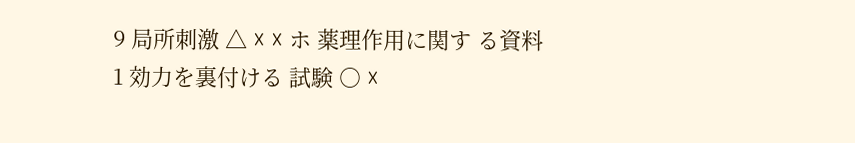9 局所刺激 △ ☓ ☓ ホ 薬理作用に関す る資料 1 効力を裏付ける 試験 ○ ☓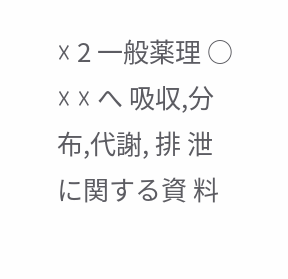☓ 2 一般薬理 ○ ☓ ☓ へ 吸収,分布,代謝, 排 泄 に関する資 料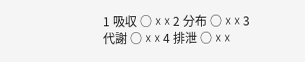1 吸収 ○ ☓ ☓ 2 分布 ○ ☓ ☓ 3 代謝 ○ ☓ ☓ 4 排泄 ○ ☓ ☓